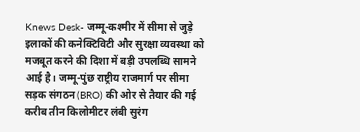Knews Desk- जम्मू-कश्मीर में सीमा से जुड़े इलाकों की कनेक्टिविटी और सुरक्षा व्यवस्था को मजबूत करने की दिशा में बड़ी उपलब्धि सामने आई है। जम्मू-पुंछ राष्ट्रीय राजमार्ग पर सीमा सड़क संगठन (BRO) की ओर से तैयार की गई करीब तीन किलोमीटर लंबी सुरंग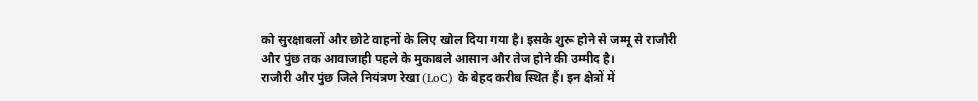को सुरक्षाबलों और छोटे वाहनों के लिए खोल दिया गया है। इसके शुरू होने से जम्मू से राजौरी और पुंछ तक आवाजाही पहले के मुकाबले आसान और तेज होने की उम्मीद है।
राजौरी और पुंछ जिले नियंत्रण रेखा (LoC) के बेहद करीब स्थित हैं। इन क्षेत्रों में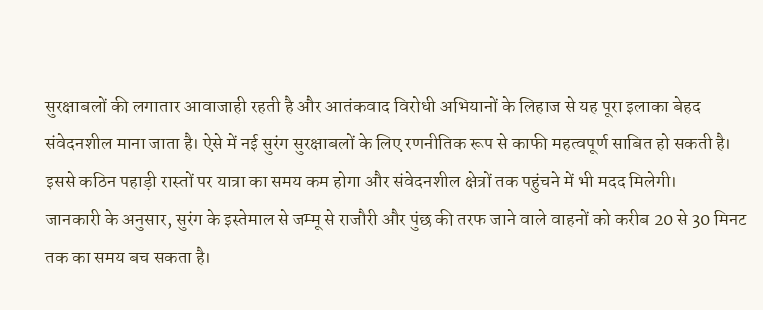सुरक्षाबलों की लगातार आवाजाही रहती है और आतंकवाद विरोधी अभियानों के लिहाज से यह पूरा इलाका बेहद संवेदनशील माना जाता है। ऐसे में नई सुरंग सुरक्षाबलों के लिए रणनीतिक रूप से काफी महत्वपूर्ण साबित हो सकती है। इससे कठिन पहाड़ी रास्तों पर यात्रा का समय कम होगा और संवेदनशील क्षेत्रों तक पहुंचने में भी मदद मिलेगी।
जानकारी के अनुसार, सुरंग के इस्तेमाल से जम्मू से राजौरी और पुंछ की तरफ जाने वाले वाहनों को करीब 20 से 30 मिनट तक का समय बच सकता है।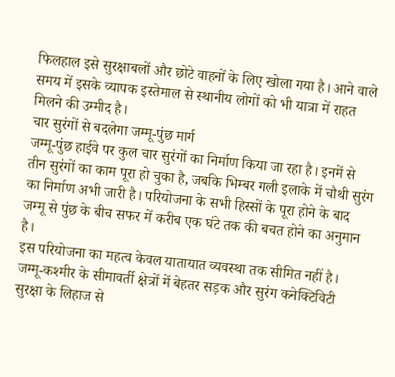फिलहाल इसे सुरक्षाबलों और छोटे वाहनों के लिए खोला गया है। आने वाले समय में इसके व्यापक इस्तेमाल से स्थानीय लोगों को भी यात्रा में राहत मिलने की उम्मीद है।
चार सुरंगों से बदलेगा जम्मू-पुंछ मार्ग
जम्मू-पुंछ हाईवे पर कुल चार सुरंगों का निर्माण किया जा रहा है। इनमें से तीन सुरंगों का काम पूरा हो चुका है, जबकि भिम्बर गली इलाके में चौथी सुरंग का निर्माण अभी जारी है। परियोजना के सभी हिस्सों के पूरा होने के बाद जम्मू से पुंछ के बीच सफर में करीब एक घंटे तक की बचत होने का अनुमान है।
इस परियोजना का महत्व केवल यातायात व्यवस्था तक सीमित नहीं है। जम्मू-कश्मीर के सीमावर्ती क्षेत्रों में बेहतर सड़क और सुरंग कनेक्टिविटी सुरक्षा के लिहाज से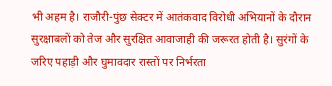भी अहम है। राजौरी-पुंछ सेक्टर में आतंकवाद विरोधी अभियानों के दौरान सुरक्षाबलों को तेज और सुरक्षित आवाजाही की जरूरत होती है। सुरंगों के जरिए पहाड़ी और घुमावदार रास्तों पर निर्भरता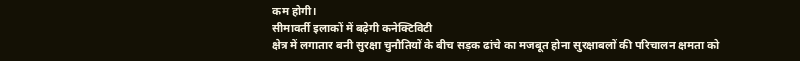कम होगी।
सीमावर्ती इलाकों में बढ़ेगी कनेक्टिविटी
क्षेत्र में लगातार बनी सुरक्षा चुनौतियों के बीच सड़क ढांचे का मजबूत होना सुरक्षाबलों की परिचालन क्षमता को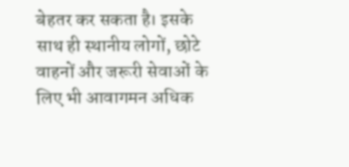बेहतर कर सकता है। इसके साथ ही स्थानीय लोगों, छोटे वाहनों और जरूरी सेवाओं के लिए भी आवागमन अधिक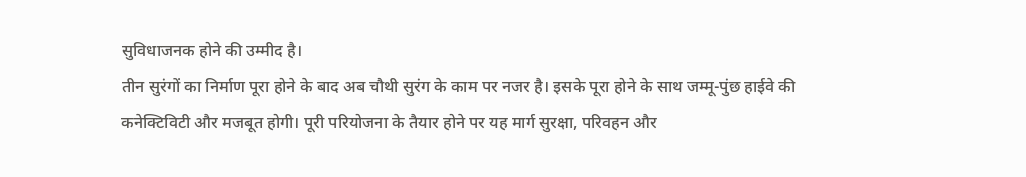सुविधाजनक होने की उम्मीद है।
तीन सुरंगों का निर्माण पूरा होने के बाद अब चौथी सुरंग के काम पर नजर है। इसके पूरा होने के साथ जम्मू-पुंछ हाईवे की कनेक्टिविटी और मजबूत होगी। पूरी परियोजना के तैयार होने पर यह मार्ग सुरक्षा, परिवहन और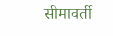सीमावर्ती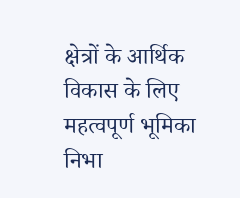क्षेत्रों के आर्थिक विकास के लिए महत्वपूर्ण भूमिका निभा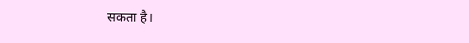सकता है।